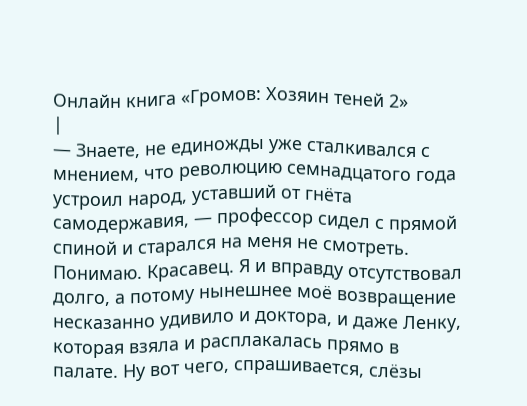Онлайн книга «Громов: Хозяин теней 2»
|
— Знаете, не единожды уже сталкивался с мнением, что революцию семнадцатого года устроил народ, уставший от гнёта самодержавия, — профессор сидел с прямой спиной и старался на меня не смотреть. Понимаю. Красавец. Я и вправду отсутствовал долго, а потому нынешнее моё возвращение несказанно удивило и доктора, и даже Ленку, которая взяла и расплакалась прямо в палате. Ну вот чего, спрашивается, слёзы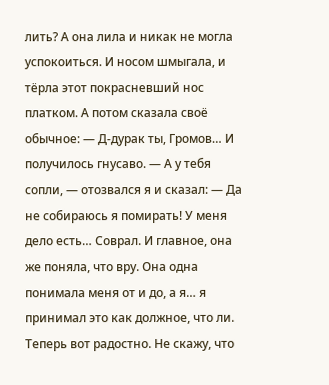лить? А она лила и никак не могла успокоиться. И носом шмыгала, и тёрла этот покрасневший нос платком. А потом сказала своё обычное: — Д-дурак ты, Громов… И получилось гнусаво. — А у тебя сопли, — отозвался я и сказал: — Да не собираюсь я помирать! У меня дело есть… Соврал. И главное, она же поняла, что вру. Она одна понимала меня от и до, а я… я принимал это как должное, что ли. Теперь вот радостно. Не скажу, что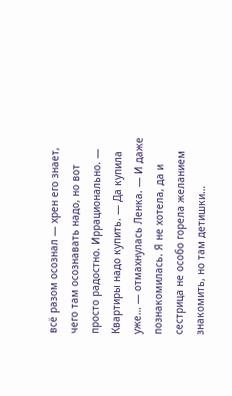всё разом осознал — хрен его знает, чего там осознавать надо, но вот просто радостно. Иррационально. — Квартиры надо купить. — Да купила уже… — отмахнулась Ленка. — И даже познакомилась. Я не хотела, да и сестрица не особо горела желанием знакомить, но там детишки…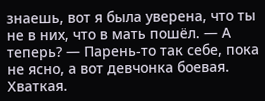знаешь, вот я была уверена, что ты не в них, что в мать пошёл. — А теперь? — Парень-то так себе, пока не ясно, а вот девчонка боевая. Хваткая.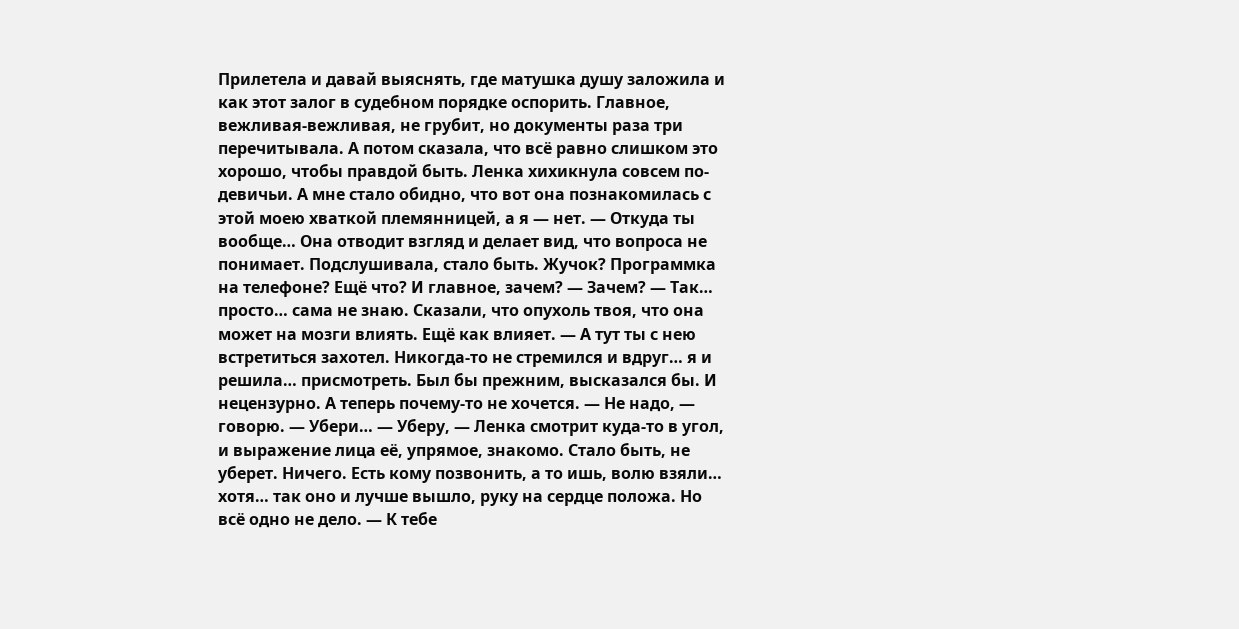Прилетела и давай выяснять, где матушка душу заложила и как этот залог в судебном порядке оспорить. Главное, вежливая-вежливая, не грубит, но документы раза три перечитывала. А потом сказала, что всё равно слишком это хорошо, чтобы правдой быть. Ленка хихикнула совсем по-девичьи. А мне стало обидно, что вот она познакомилась с этой моею хваткой племянницей, а я — нет. — Откуда ты вообще… Она отводит взгляд и делает вид, что вопроса не понимает. Подслушивала, стало быть. Жучок? Программка на телефоне? Ещё что? И главное, зачем? — Зачем? — Так… просто… сама не знаю. Сказали, что опухоль твоя, что она может на мозги влиять. Ещё как влияет. — А тут ты с нею встретиться захотел. Никогда-то не стремился и вдруг… я и решила… присмотреть. Был бы прежним, высказался бы. И нецензурно. А теперь почему-то не хочется. — Не надо, — говорю. — Убери… — Уберу, — Ленка смотрит куда-то в угол, и выражение лица её, упрямое, знакомо. Стало быть, не уберет. Ничего. Есть кому позвонить, а то ишь, волю взяли… хотя… так оно и лучше вышло, руку на сердце положа. Но всё одно не дело. — К тебе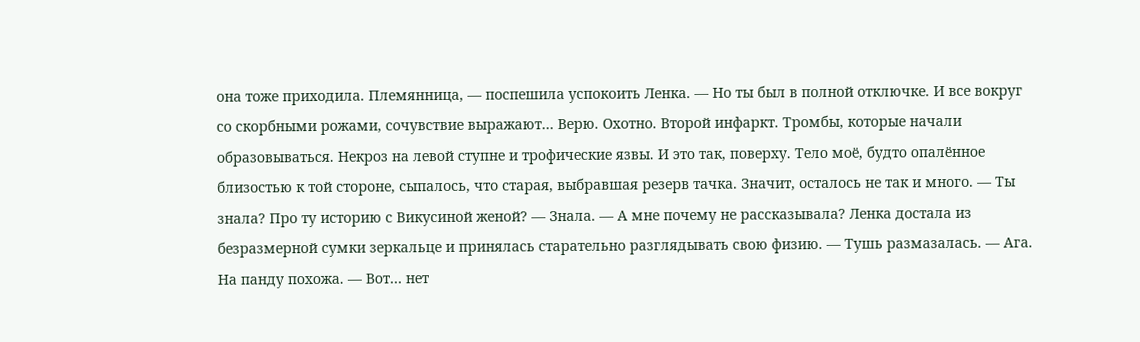она тоже приходила. Племянница, — поспешила успокоить Ленка. — Но ты был в полной отключке. И все вокруг со скорбными рожами, сочувствие выражают… Верю. Охотно. Второй инфаркт. Тромбы, которые начали образовываться. Некроз на левой ступне и трофические язвы. И это так, поверху. Тело моё, будто опалённое близостью к той стороне, сыпалось, что старая, выбравшая резерв тачка. Значит, осталось не так и много. — Ты знала? Про ту историю с Викусиной женой? — Знала. — А мне почему не рассказывала? Ленка достала из безразмерной сумки зеркальце и принялась старательно разглядывать свою физию. — Тушь размазалась. — Ага. На панду похожа. — Вот… нет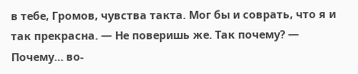в тебе, Громов, чувства такта. Мог бы и соврать, что я и так прекрасна. — Не поверишь же. Так почему? — Почему… во-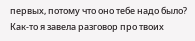первых, потому что оно тебе надо было? Как-то я завела разговор про твоих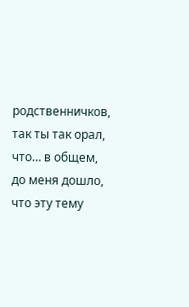родственничков, так ты так орал, что… в общем, до меня дошло, что эту тему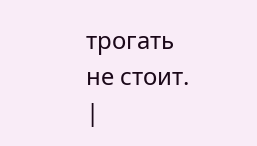трогать не стоит. |